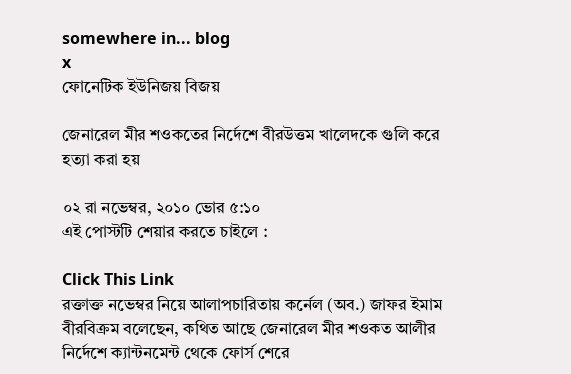somewhere in... blog
x
ফোনেটিক ইউনিজয় বিজয়

জেনারেল মীর শওকতের নির্দেশে বীরউত্তম খালেদকে গুলি করে হত্যা করা হয়

০২ রা নভেম্বর, ২০১০ ভোর ৫:১০
এই পোস্টটি শেয়ার করতে চাইলে :

Click This Link
রক্তাক্ত নভেম্বর নিয়ে আলাপচারিতায় কর্নেল (অব.) জাফর ইমাম বীরবিক্রম বলেছেন, কথিত আছে জেনারেল মীর শওকত আলীর নির্দেশে ক্যান্টনমেন্ট থেকে ফোর্স শেরে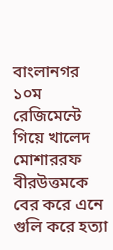বাংলানগর ১০ম রেজিমেন্টে গিয়ে খালেদ মোশাররফ বীরউত্তমকে বের করে এনে গুলি করে হত্যা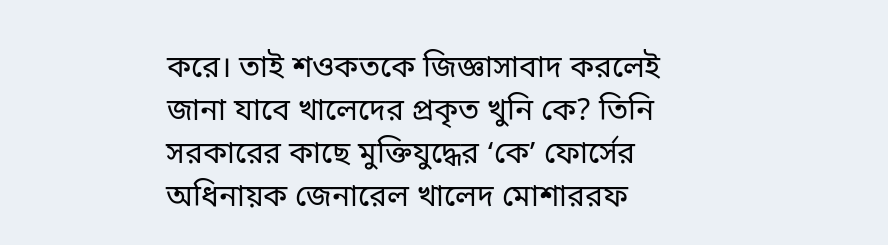করে। তাই শওকতকে জিজ্ঞাসাবাদ করলেই জানা যাবে খালেদের প্রকৃত খুনি কে? তিনি সরকারের কাছে মুক্তিযুদ্ধের ‘কে’ ফোর্সের অধিনায়ক জেনারেল খালেদ মোশাররফ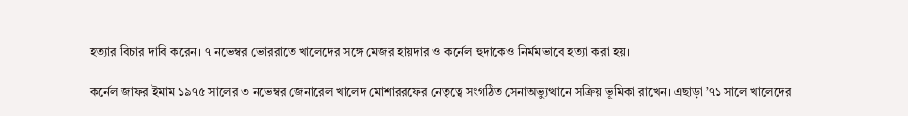হত্যার বিচার দাবি করেন। ৭ নভেম্বর ভোররাতে খালেদের সঙ্গে মেজর হায়দার ও কর্নেল হুদাকেও নির্মমভাবে হত্যা করা হয়।

কর্নেল জাফর ইমাম ১৯৭৫ সালের ৩ নভেম্বর জেনারেল খালেদ মোশাররফের নেতৃত্বে সংগঠিত সেনাঅভ্যুত্থানে সক্রিয় ভূমিকা রাখেন। এছাড়া ’৭১ সালে খালেদের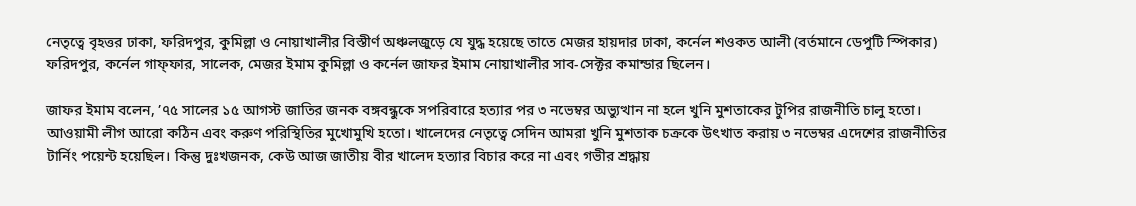নেতৃত্বে বৃহত্তর ঢাকা, ফরিদপুর, কুমিল্লা ও নোয়াখালীর বিস্তীর্ণ অঞ্চলজুড়ে যে যুদ্ধ হয়েছে তাতে মেজর হায়দার ঢাকা, কর্নেল শওকত আলী (বর্তমানে ডেপুটি স্পিকার) ফরিদপুর, কর্নেল গাফ্ফার, সালেক, মেজর ইমাম কুমিল্লা ও কর্নেল জাফর ইমাম নোয়াখালীর সাব-সেক্টর কমান্ডার ছিলেন।

জাফর ইমাম বলেন, ’৭৫ সালের ১৫ আগস্ট জাতির জনক বঙ্গবন্ধুকে সপরিবারে হত্যার পর ৩ নভেম্বর অভ্যুত্থান না হলে খুনি মুশতাকের টুপির রাজনীতি চালু হতো। আওয়ামী লীগ আরো কঠিন এবং করুণ পরিস্থিতির মুখোমুখি হতো। খালেদের নেতৃত্বে সেদিন আমরা খুনি মুশতাক চক্রকে উৎখাত করায় ৩ নভেম্বর এদেশের রাজনীতির টার্নিং পয়েন্ট হয়েছিল। কিন্তু দুঃখজনক, কেউ আজ জাতীয় বীর খালেদ হত্যার বিচার করে না এবং গভীর শ্রদ্ধায়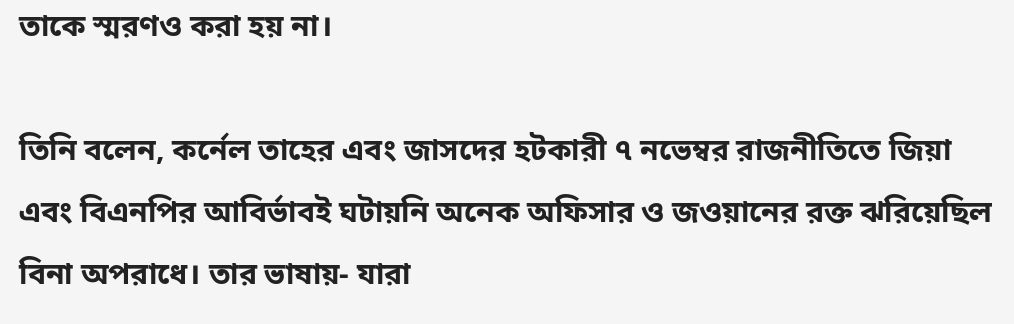তাকে স্মরণও করা হয় না।

তিনি বলেন, কর্নেল তাহের এবং জাসদের হটকারী ৭ নভেম্বর রাজনীতিতে জিয়া এবং বিএনপির আবির্ভাবই ঘটায়নি অনেক অফিসার ও জওয়ানের রক্ত ঝরিয়েছিল বিনা অপরাধে। তার ভাষায়- যারা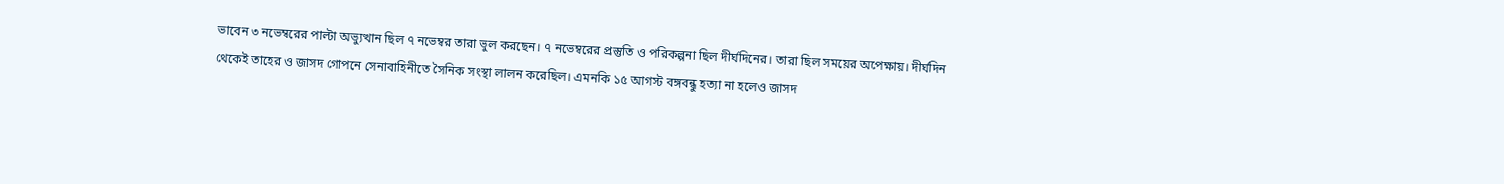ভাবেন ৩ নভেম্বরের পাল্টা অভ্যুত্থান ছিল ৭ নভেম্বর তারা ভুল করছেন। ৭ নভেম্বরের প্রস্তুতি ও পরিকল্পনা ছিল দীর্ঘদিনের। তারা ছিল সময়ের অপেক্ষায়। দীর্ঘদিন থেকেই তাহের ও জাসদ গোপনে সেনাবাহিনীতে সৈনিক সংস্থা লালন করেছিল। এমনকি ১৫ আগস্ট বঙ্গবন্ধু হত্যা না হলেও জাসদ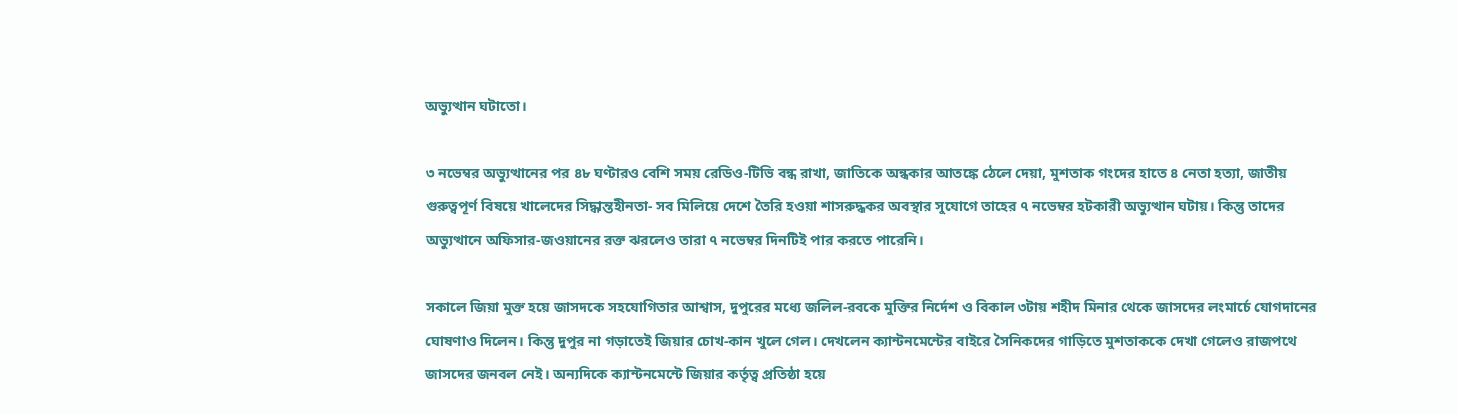অভ্যুত্থান ঘটাতো।

৩ নভেম্বর অভ্যুত্থানের পর ৪৮ ঘণ্টারও বেশি সময় রেডিও-টিভি বন্ধ রাখা, জাতিকে অন্ধকার আতঙ্কে ঠেলে দেয়া, মুশতাক গংদের হাতে ৪ নেতা হত্যা, জাতীয় গুরুত্বপূর্ণ বিষয়ে খালেদের সিদ্ধান্তহীনতা- সব মিলিয়ে দেশে তৈরি হওয়া শাসরুদ্ধকর অবস্থার সুযোগে তাহের ৭ নভেম্বর হটকারী অভ্যুত্থান ঘটায়। কিন্তু তাদের অভ্যুত্থানে অফিসার-জওয়ানের রক্ত ঝরলেও তারা ৭ নভেম্বর দিনটিই পার করতে পারেনি।

সকালে জিয়া মুক্ত হয়ে জাসদকে সহযোগিতার আশ্বাস, দুপুরের মধ্যে জলিল-রবকে মুক্তির নির্দেশ ও বিকাল ৩টায় শহীদ মিনার থেকে জাসদের লংমার্চে যোগদানের ঘোষণাও দিলেন। কিন্তু দুপুর না গড়াতেই জিয়ার চোখ-কান খুলে গেল। দেখলেন ক্যান্টনমেন্টের বাইরে সৈনিকদের গাড়িতে মুশতাককে দেখা গেলেও রাজপথে জাসদের জনবল নেই। অন্যদিকে ক্যান্টনমেন্টে জিয়ার কর্তৃত্ব প্রতিষ্ঠা হয়ে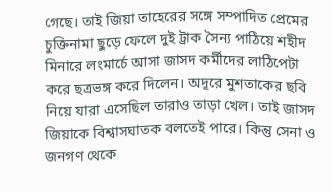গেছে। তাই জিয়া তাহেরের সঙ্গে সম্পাদিত প্রেমের চুক্তিনামা ছুড়ে ফেলে দুই ট্রাক সৈন্য পাঠিয়ে শহীদ মিনারে লংমার্চে আসা জাসদ কর্মীদের লাঠিপেটা করে ছত্রভঙ্গ করে দিলেন। অদূরে মুশতাকের ছবি নিয়ে যারা এসেছিল তারাও তাড়া খেল। তাই জাসদ জিয়াকে বিশ্বাসঘাতক বলতেই পারে। কিন্তু সেনা ও জনগণ থেকে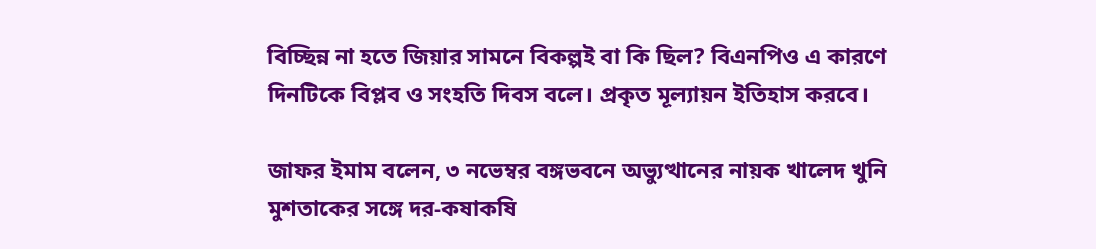বিচ্ছিন্ন না হতে জিয়ার সামনে বিকল্পই বা কি ছিল? বিএনপিও এ কারণে দিনটিকে বিপ্লব ও সংহতি দিবস বলে। প্রকৃত মূল্যায়ন ইতিহাস করবে।

জাফর ইমাম বলেন, ৩ নভেম্বর বঙ্গভবনে অভ্যুত্থানের নায়ক খালেদ খুনি মুশতাকের সঙ্গে দর-কষাকষি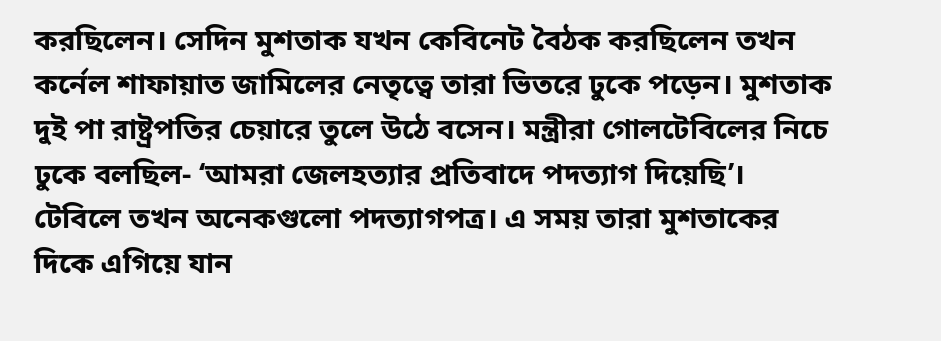করছিলেন। সেদিন মুশতাক যখন কেবিনেট বৈঠক করছিলেন তখন কর্নেল শাফায়াত জামিলের নেতৃত্বে তারা ভিতরে ঢুকে পড়েন। মুশতাক দুই পা রাষ্ট্রপতির চেয়ারে তুলে উঠে বসেন। মন্ত্রীরা গোলটেবিলের নিচে ঢুকে বলছিল- ‘আমরা জেলহত্যার প্রতিবাদে পদত্যাগ দিয়েছি’। টেবিলে তখন অনেকগুলো পদত্যাগপত্র। এ সময় তারা মুশতাকের দিকে এগিয়ে যান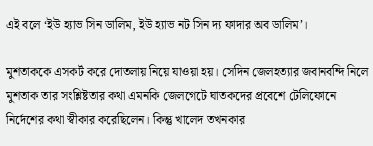এই বলে ‘ইউ হ্যাভ সিন ডালিম, ইউ হ্যাভ নট সিন দ্য ফাদার অব ডালিম’।

মুশতাককে এসকর্ট করে দোতলায় নিয়ে যাওয়া হয়। সেদিন জেলহত্যার জবানবন্দি নিলে মুশতাক তার সংশ্লিষ্টতার কথা এমনকি জেলগেটে ঘাতকদের প্রবেশে টেলিফোনে নির্দেশের কথা স্বীকার করেছিলেন। কিন্তু খালেদ তখনকার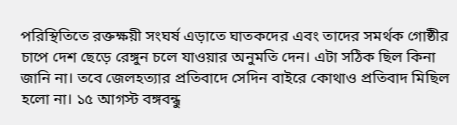পরিস্থিতিতে রক্তক্ষয়ী সংঘর্ষ এড়াতে ঘাতকদের এবং তাদের সমর্থক গোষ্ঠীর চাপে দেশ ছেড়ে রেঙ্গুন চলে যাওয়ার অনুমতি দেন। এটা সঠিক ছিল কিনা জানি না। তবে জেলহত্যার প্রতিবাদে সেদিন বাইরে কোথাও প্রতিবাদ মিছিল হলো না। ১৫ আগস্ট বঙ্গবন্ধু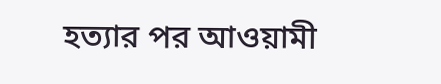হত্যার পর আওয়ামী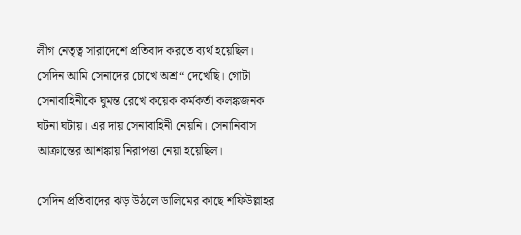লীগ নেতৃত্ব সারাদেশে প্রতিবাদ করতে ব্যর্থ হয়েছিল। সেদিন আমি সেনাদের চোখে অশ্র“ দেখেছি। গোটা সেনাবাহিনীকে ঘুমন্ত রেখে কয়েক কর্মকর্তা কলঙ্কজনক ঘটনা ঘটায়। এর দায় সেনাবাহিনী নেয়নি। সেনানিবাস আক্রান্তের আশঙ্কায় নিরাপত্তা নেয়া হয়েছিল।

সেদিন প্রতিবাদের ঝড় উঠলে ডালিমের কাছে শফিউল্লাহর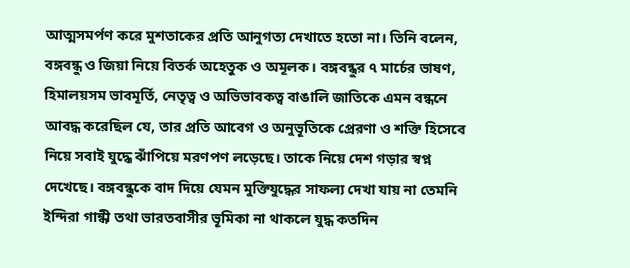আত্মসমর্পণ করে মুশতাকের প্রতি আনুগত্য দেখাতে হতো না। তিনি বলেন, বঙ্গবন্ধু ও জিয়া নিয়ে বিতর্ক অহেতুক ও অমূলক। বঙ্গবন্ধুর ৭ মার্চের ভাষণ, হিমালয়সম ভাবমূর্তি, নেতৃত্ব ও অভিভাবকত্ব বাঙালি জাতিকে এমন বন্ধনে আবদ্ধ করেছিল যে, তার প্রতি আবেগ ও অনুভূতিকে প্রেরণা ও শক্তি হিসেবে নিয়ে সবাই যুদ্ধে ঝাঁপিয়ে মরণপণ লড়েছে। তাকে নিয়ে দেশ গড়ার স্বপ্ন দেখেছে। বঙ্গবন্ধুকে বাদ দিয়ে যেমন মুক্তিযুদ্ধের সাফল্য দেখা যায় না তেমনি ইন্দিরা গান্ধী তথা ভারতবাসীর ভূমিকা না থাকলে যুদ্ধ কতদিন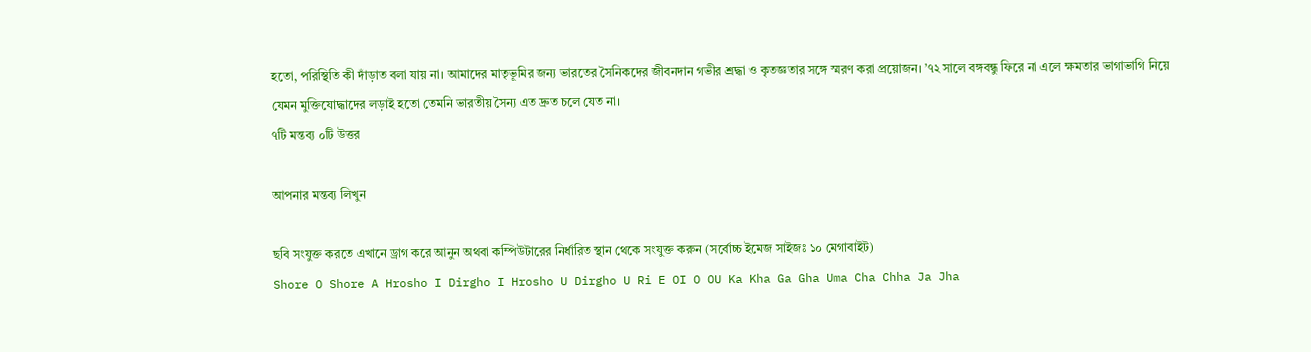হতো, পরিস্থিতি কী দাঁড়াত বলা যায় না। আমাদের মাতৃভূমির জন্য ভারতের সৈনিকদের জীবনদান গভীর শ্রদ্ধা ও কৃতজ্ঞতার সঙ্গে স্মরণ করা প্রয়োজন। ’৭২ সালে বঙ্গবন্ধু ফিরে না এলে ক্ষমতার ভাগাভাগি নিয়ে যেমন মুক্তিযোদ্ধাদের লড়াই হতো তেমনি ভারতীয় সৈন্য এত দ্রুত চলে যেত না।
৭টি মন্তব্য ০টি উত্তর

আপনার মন্তব্য লিখুন

ছবি সংযুক্ত করতে এখানে ড্রাগ করে আনুন অথবা কম্পিউটারের নির্ধারিত স্থান থেকে সংযুক্ত করুন (সর্বোচ্চ ইমেজ সাইজঃ ১০ মেগাবাইট)
Shore O Shore A Hrosho I Dirgho I Hrosho U Dirgho U Ri E OI O OU Ka Kha Ga Gha Uma Cha Chha Ja Jha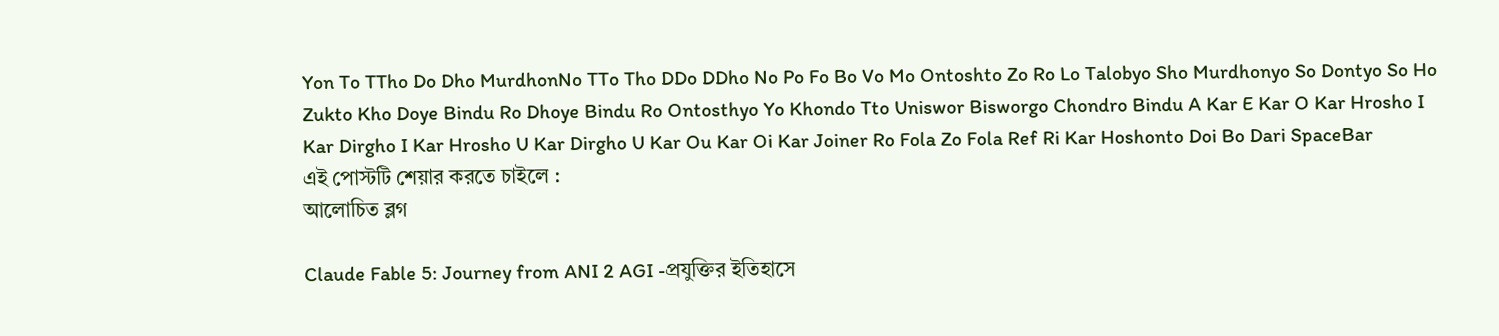Yon To TTho Do Dho MurdhonNo TTo Tho DDo DDho No Po Fo Bo Vo Mo Ontoshto Zo Ro Lo Talobyo Sho Murdhonyo So Dontyo So Ho Zukto Kho Doye Bindu Ro Dhoye Bindu Ro Ontosthyo Yo Khondo Tto Uniswor Bisworgo Chondro Bindu A Kar E Kar O Kar Hrosho I Kar Dirgho I Kar Hrosho U Kar Dirgho U Kar Ou Kar Oi Kar Joiner Ro Fola Zo Fola Ref Ri Kar Hoshonto Doi Bo Dari SpaceBar
এই পোস্টটি শেয়ার করতে চাইলে :
আলোচিত ব্লগ

Claude Fable 5: Journey from ANI 2 AGI -প্রযুক্তির ইতিহাসে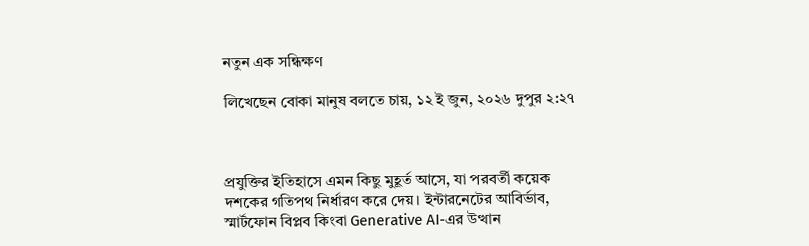নতুন এক সন্ধিক্ষণ

লিখেছেন বোকা মানুষ বলতে চায়, ১২ ই জুন, ২০২৬ দুপুর ২:২৭



প্রযুক্তির ইতিহাসে এমন কিছু মুহূর্ত আসে, যা পরবর্তী কয়েক দশকের গতিপথ নির্ধারণ করে দেয়। ইন্টারনেটের আবির্ভাব, স্মার্টফোন বিপ্লব কিংবা Generative AI-এর উত্থান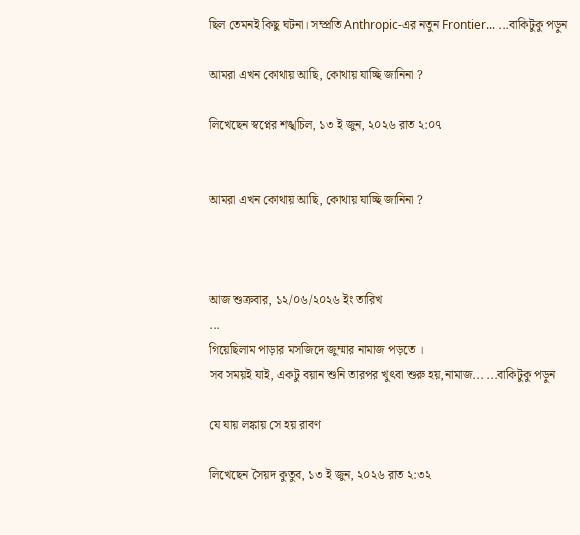ছিল তেমনই কিছু ঘটনা। সম্প্রতি Anthropic-এর নতুন Frontier... ...বাকিটুকু পড়ুন

আমরা এখন কোথায় আছি, কোথায় যাচ্ছি জানিনা ?

লিখেছেন স্বপ্নের শঙ্খচিল, ১৩ ই জুন, ২০২৬ রাত ২:০৭


আমরা এখন কোথায় আছি, কোথায় যাচ্ছি জানিনা ?



আজ শুক্রবার, ১২/০৬/২০২৬ ইং তারিখ
...
গিয়েছিলাম পাড়ার মসজিদে জুম্মার নামাজ পড়তে ।
সব সময়ই যাই, একটু বয়ান শুনি তারপর খুৎবা শুরু হয়,নামাজ... ...বাকিটুকু পড়ুন

যে যায় লঙ্কায় সে হয় রাবণ

লিখেছেন সৈয়দ কুতুব, ১৩ ই জুন, ২০২৬ রাত ২:৩২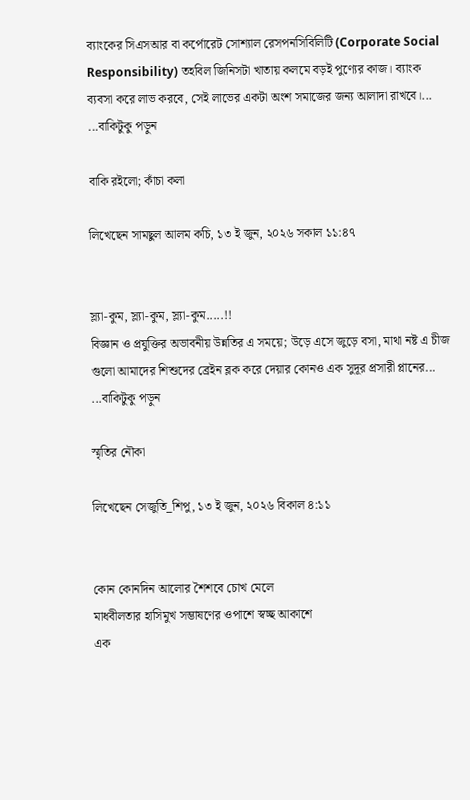ব্যাংকের সিএসআর বা কর্পোরেট সোশ্যাল রেসপনসিবিলিটি (Corporate Social Responsibility) তহবিল জিনিসটা খাতায় কলমে বড়ই পুণ্যের কাজ। ব্যাংক ব্যবসা করে লাভ করবে, সেই লাভের একটা অংশ সমাজের জন্য আলাদা রাখবে।... ...বাকিটুকু পড়ুন

বাকি রইলো; কাঁচা কলা

লিখেছেন সামছুল আলম কচি, ১৩ ই জুন, ২০২৬ সকাল ১১:৪৭


স্ল্যা-কুম, স্ল্যা-কুম, স্ল্যা-কুম.....!!
বিজ্ঞান ও প্রযুক্তির অভাবনীয় উন্নতির এ সময়ে; উড়ে এসে জুড়ে বসা, মাথা নষ্ট এ চীজ গুলো আমাদের শিশুদের ব্রেইন ব্লক করে দেয়ার কোনও এক সুদূর প্রসারী প্লানের... ...বাকিটুকু পড়ুন

স্মৃতির নৌকা

লিখেছেন সেজুতি_শিপু, ১৩ ই জুন, ২০২৬ বিকাল ৪:১১


কোন কোনদিন আলোর শৈশবে চোখ মেলে
মাধবীলতার হাসিমুখ সম্ভাষণের ওপাশে স্বচ্ছ আকাশে
এক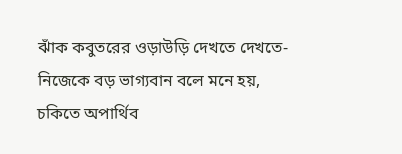ঝাঁক কবুতরের ওড়াউড়ি দেখতে দেখতে-
নিজেকে বড় ভাগ্যবান বলে মনে হয়,
চকিতে অপার্থিব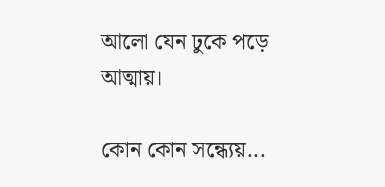আলো যেন ঢুকে পড়ে আত্মায়।

কোন কোন সন্ধ‍্যেয়...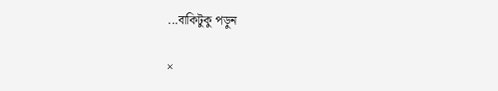...বাকিটুকু পড়ুন

×